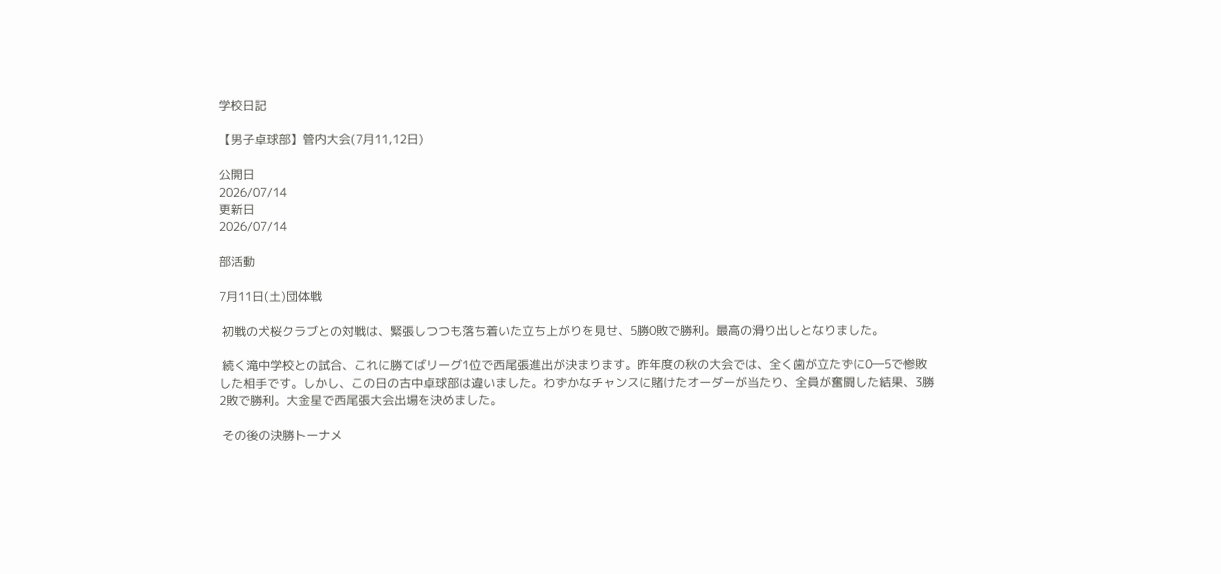学校日記

【男子卓球部】管内大会(7月11,12日)

公開日
2026/07/14
更新日
2026/07/14

部活動

7月11日(土)団体戦

 初戦の犬桜クラブとの対戦は、緊張しつつも落ち着いた立ち上がりを見せ、5勝0敗で勝利。最高の滑り出しとなりました。

 続く滝中学校との試合、これに勝てばリーグ1位で西尾張進出が決まります。昨年度の秋の大会では、全く歯が立たずに0―5で惨敗した相手です。しかし、この日の古中卓球部は違いました。わずかなチャンスに賭けたオーダーが当たり、全員が奮闘した結果、3勝2敗で勝利。大金星で西尾張大会出場を決めました。

 その後の決勝トーナメ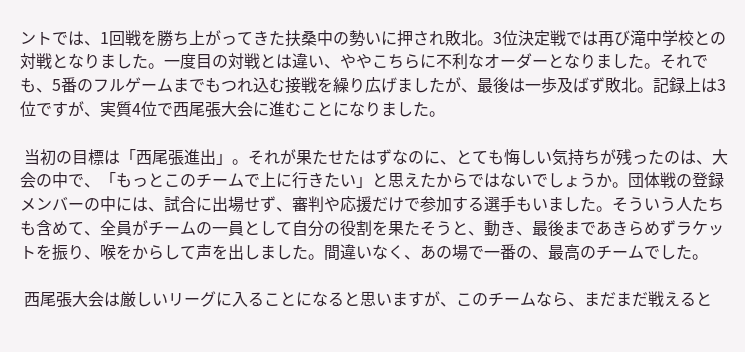ントでは、1回戦を勝ち上がってきた扶桑中の勢いに押され敗北。3位決定戦では再び滝中学校との対戦となりました。一度目の対戦とは違い、ややこちらに不利なオーダーとなりました。それでも、5番のフルゲームまでもつれ込む接戦を繰り広げましたが、最後は一歩及ばず敗北。記録上は3位ですが、実質4位で西尾張大会に進むことになりました。

 当初の目標は「西尾張進出」。それが果たせたはずなのに、とても悔しい気持ちが残ったのは、大会の中で、「もっとこのチームで上に行きたい」と思えたからではないでしょうか。団体戦の登録メンバーの中には、試合に出場せず、審判や応援だけで参加する選手もいました。そういう人たちも含めて、全員がチームの一員として自分の役割を果たそうと、動き、最後まであきらめずラケットを振り、喉をからして声を出しました。間違いなく、あの場で一番の、最高のチームでした。

 西尾張大会は厳しいリーグに入ることになると思いますが、このチームなら、まだまだ戦えると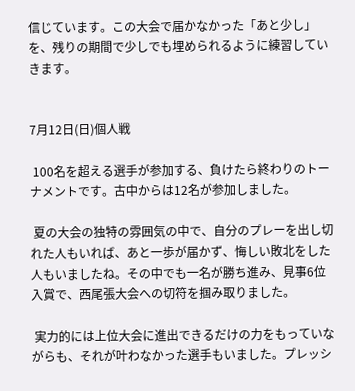信じています。この大会で届かなかった「あと少し」を、残りの期間で少しでも埋められるように練習していきます。


7月12日(日)個人戦

 100名を超える選手が参加する、負けたら終わりのトーナメントです。古中からは12名が参加しました。

 夏の大会の独特の雰囲気の中で、自分のプレーを出し切れた人もいれば、あと一歩が届かず、悔しい敗北をした人もいましたね。その中でも一名が勝ち進み、見事6位入賞で、西尾張大会への切符を掴み取りました。

 実力的には上位大会に進出できるだけの力をもっていながらも、それが叶わなかった選手もいました。プレッシ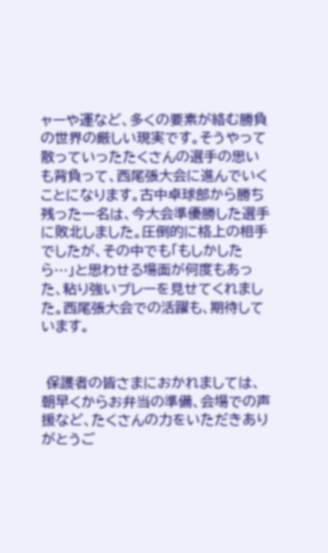ャーや運など、多くの要素が絡む勝負の世界の厳しい現実です。そうやって散っていったたくさんの選手の思いも背負って、西尾張大会に進んでいくことになります。古中卓球部から勝ち残った一名は、今大会準優勝した選手に敗北しました。圧倒的に格上の相手でしたが、その中でも「もしかしたら…」と思わせる場面が何度もあった、粘り強いプレーを見せてくれました。西尾張大会での活躍も、期待しています。


 保護者の皆さまにおかれましては、朝早くからお弁当の準備、会場での声援など、たくさんの力をいただきありがとうご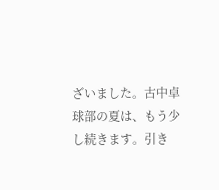ざいました。古中卓球部の夏は、もう少し続きます。引き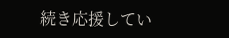続き応援してい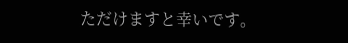ただけますと幸いです。